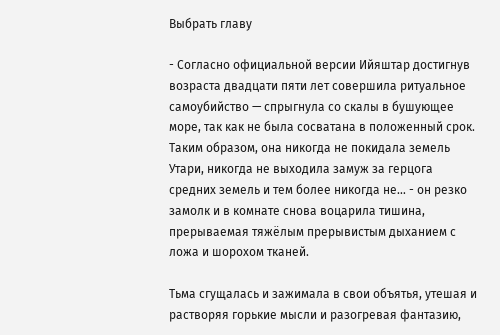Выбрать главу

- Согласно официальной версии Ийяштар достигнув возраста двадцати пяти лет совершила ритуальное самоубийство — спрыгнула со скалы в бушующее море, так как не была сосватана в положенный срок. Таким образом, она никогда не покидала земель Утари, никогда не выходила замуж за герцога средних земель и тем более никогда не… - он резко замолк и в комнате снова воцарила тишина, прерываемая тяжёлым прерывистым дыханием с ложа и шорохом тканей.

Тьма сгущалась и зажимала в свои объятья, утешая и растворяя горькие мысли и разогревая фантазию,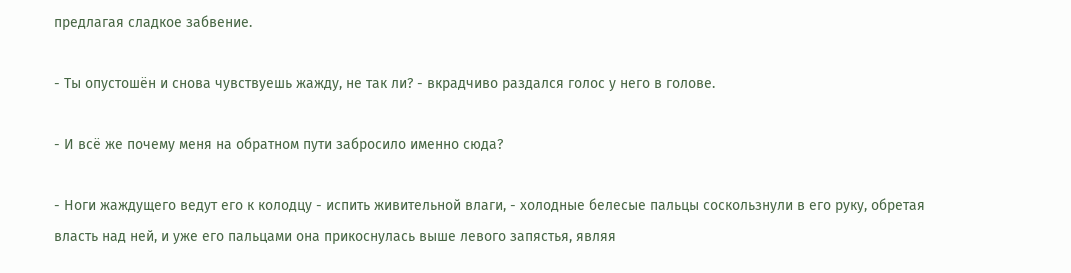предлагая сладкое забвение.

- Ты опустошён и снова чувствуешь жажду, не так ли? - вкрадчиво раздался голос у него в голове.

- И всё же почему меня на обратном пути забросило именно сюда?

- Ноги жаждущего ведут его к колодцу - испить живительной влаги, - холодные белесые пальцы соскользнули в его руку, обретая власть над ней, и уже его пальцами она прикоснулась выше левого запястья, являя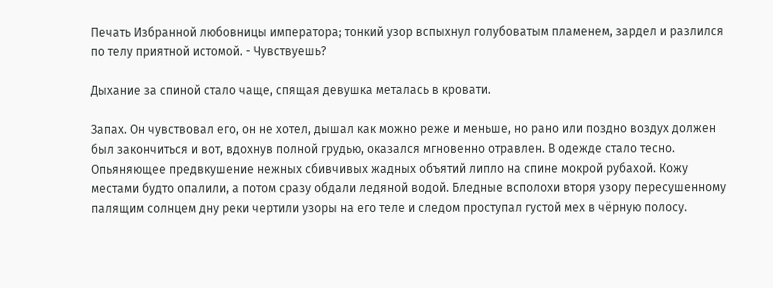Печать Избранной любовницы императора; тонкий узор вспыхнул голубоватым пламенем, зардел и разлился по телу приятной истомой. - Чувствуешь?

Дыхание за спиной стало чаще, спящая девушка металась в кровати.

Запах. Он чувствовал его, он не хотел, дышал как можно реже и меньше, но рано или поздно воздух должен был закончиться и вот, вдохнув полной грудью, оказался мгновенно отравлен. В одежде стало тесно. Опьяняющее предвкушение нежных сбивчивых жадных объятий липло на спине мокрой рубахой. Кожу местами будто опалили, а потом сразу обдали ледяной водой. Бледные всполохи вторя узору пересушенному палящим солнцем дну реки чертили узоры на его теле и следом проступал густой мех в чёрную полосу.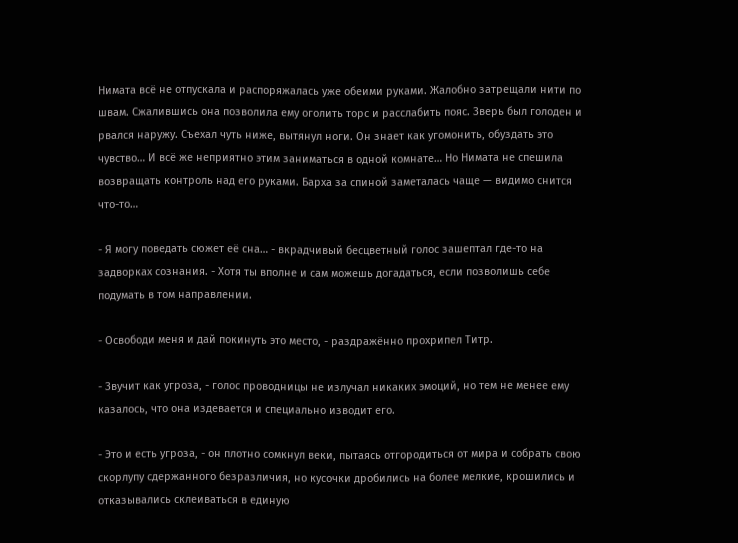Нимата всё не отпускала и распоряжалась уже обеими руками. Жалобно затрещали нити по швам. Сжалившись она позволила ему оголить торс и расслабить пояс. Зверь был голоден и рвался наружу. Съехал чуть ниже, вытянул ноги. Он знает как угомонить, обуздать это чувство… И всё же неприятно этим заниматься в одной комнате… Но Нимата не спешила возвращать контроль над его руками. Барха за спиной заметалась чаще — видимо снится что-то…

- Я могу поведать сюжет её сна… - вкрадчивый бесцветный голос зашептал где-то на задворках сознания. - Хотя ты вполне и сам можешь догадаться, если позволишь себе подумать в том направлении.

- Освободи меня и дай покинуть это место, - раздражённо прохрипел Титр.

- Звучит как угроза, - голос проводницы не излучал никаких эмоций, но тем не менее ему казалось, что она издевается и специально изводит его.

- Это и есть угроза, - он плотно сомкнул веки, пытаясь отгородиться от мира и собрать свою скорлупу сдержанного безразличия, но кусочки дробились на более мелкие, крошились и отказывались склеиваться в единую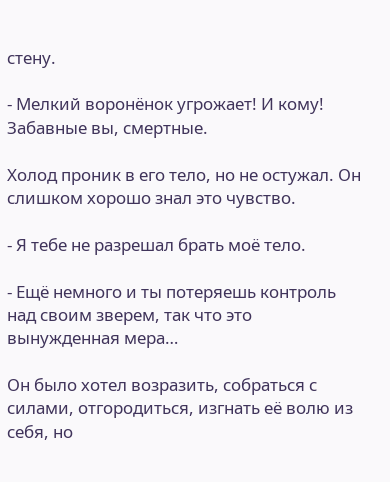стену.

- Мелкий воронёнок угрожает! И кому! Забавные вы, смертные.

Холод проник в его тело, но не остужал. Он слишком хорошо знал это чувство.

- Я тебе не разрешал брать моё тело.

- Ещё немного и ты потеряешь контроль над своим зверем, так что это вынужденная мера…

Он было хотел возразить, собраться с силами, отгородиться, изгнать её волю из себя, но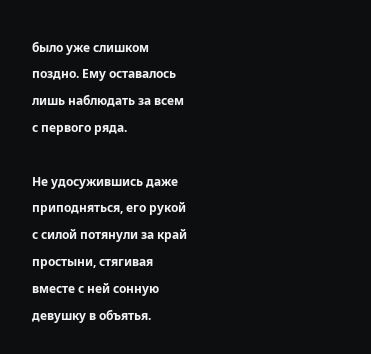было уже слишком поздно. Ему оставалось лишь наблюдать за всем с первого ряда.

Не удосужившись даже приподняться, его рукой с силой потянули за край простыни, стягивая вместе с ней сонную девушку в объятья.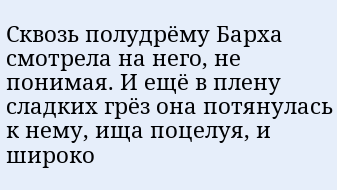Сквозь полудрёму Барха смотрела на него, не понимая. И ещё в плену сладких грёз она потянулась к нему, ища поцелуя, и широко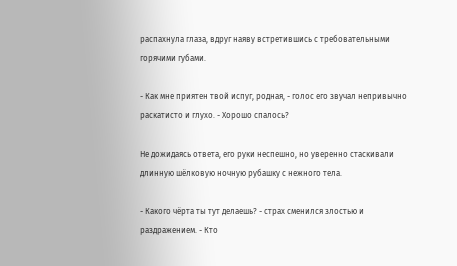распахнула глаза, вдруг наяву встретившись с требовательными горячими губами.

- Как мне приятен твой испуг, родная, - голос его звучал непривычно раскатисто и глухо. - Хорошо спалось?

Не дожидаясь ответа, его руки неспешно, но уверенно стаскивали длинную шёлковую ночную рубашку с нежного тела.

- Какого чёрта ты тут делаешь? - страх сменился злостью и раздражением. - Кто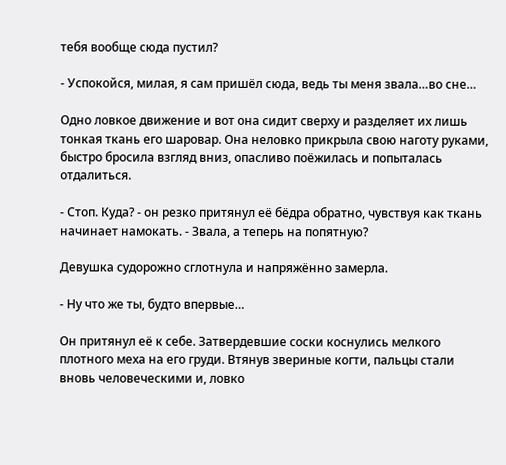тебя вообще сюда пустил?

- Успокойся, милая, я сам пришёл сюда, ведь ты меня звала…во сне…

Одно ловкое движение и вот она сидит сверху и разделяет их лишь тонкая ткань его шаровар. Она неловко прикрыла свою наготу руками, быстро бросила взгляд вниз, опасливо поёжилась и попыталась отдалиться.

- Стоп. Куда? - он резко притянул её бёдра обратно, чувствуя как ткань начинает намокать. - Звала, а теперь на попятную?

Девушка судорожно сглотнула и напряжённо замерла.

- Ну что же ты, будто впервые…

Он притянул её к себе. Затвердевшие соски коснулись мелкого плотного меха на его груди. Втянув звериные когти, пальцы стали вновь человеческими и, ловко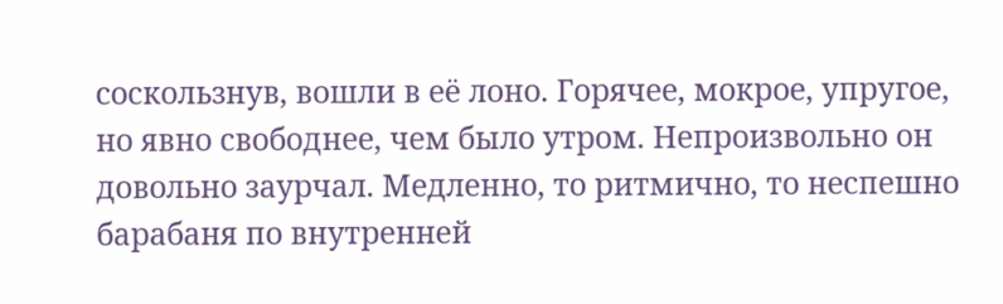соскользнув, вошли в её лоно. Горячее, мокрое, упругое, но явно свободнее, чем было утром. Непроизвольно он довольно заурчал. Медленно, то ритмично, то неспешно барабаня по внутренней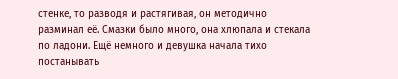стенке, то разводя и растягивая, он методично разминал её. Смазки было много, она хлюпала и стекала по ладони. Ещё немного и девушка начала тихо постанывать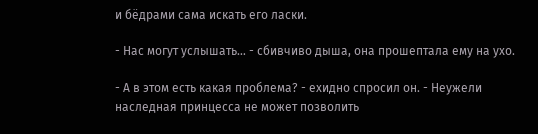и бёдрами сама искать его ласки.

- Нас могут услышать… - сбивчиво дыша, она прошептала ему на ухо.

- А в этом есть какая проблема? - ехидно спросил он. - Неужели наследная принцесса не может позволить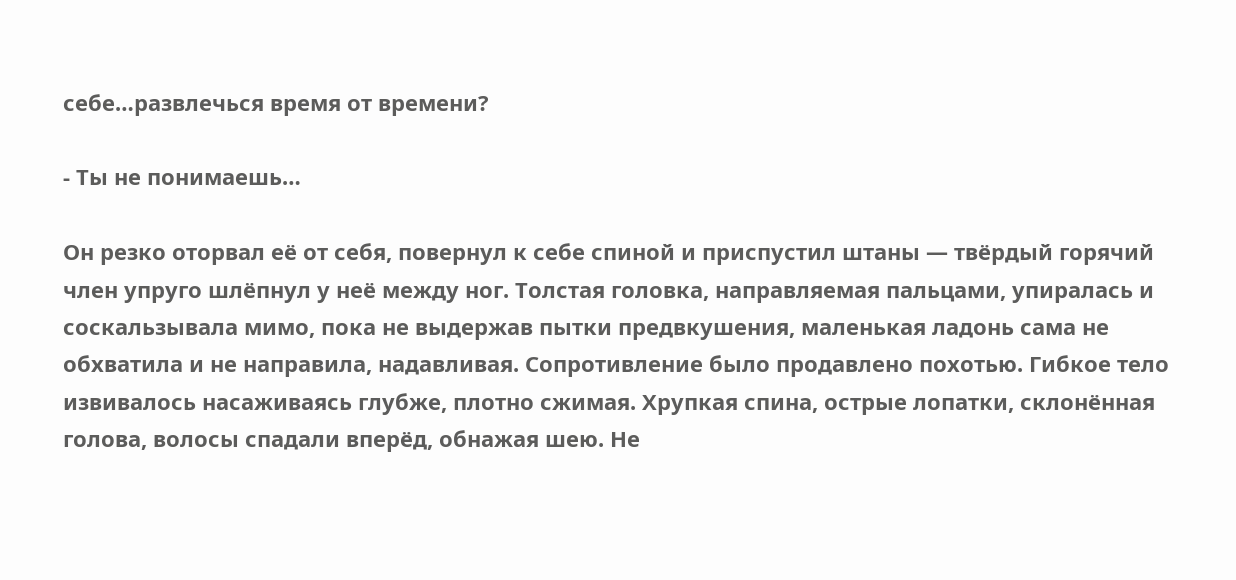себе…развлечься время от времени?

- Ты не понимаешь…

Он резко оторвал её от себя, повернул к себе спиной и приспустил штаны — твёрдый горячий член упруго шлёпнул у неё между ног. Толстая головка, направляемая пальцами, упиралась и соскальзывала мимо, пока не выдержав пытки предвкушения, маленькая ладонь сама не обхватила и не направила, надавливая. Сопротивление было продавлено похотью. Гибкое тело извивалось насаживаясь глубже, плотно сжимая. Хрупкая спина, острые лопатки, склонённая голова, волосы спадали вперёд, обнажая шею. Не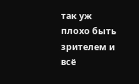так уж плохо быть зрителем и всё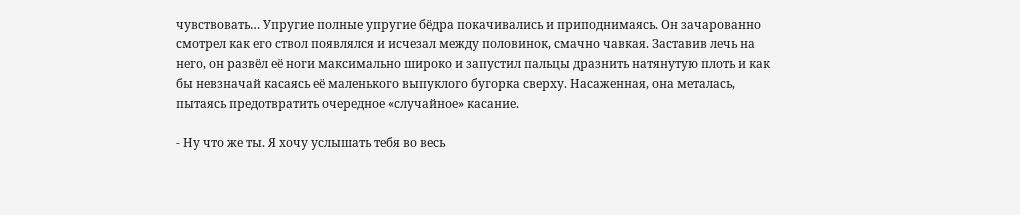чувствовать… Упругие полные упругие бёдра покачивались и приподнимаясь. Он зачарованно смотрел как его ствол появлялся и исчезал между половинок, смачно чавкая. Заставив лечь на него, он развёл её ноги максимально широко и запустил пальцы дразнить натянутую плоть и как бы невзначай касаясь её маленького выпуклого бугорка сверху. Насаженная, она металась, пытаясь предотвратить очередное «случайное» касание.

- Ну что же ты. Я хочу услышать тебя во весь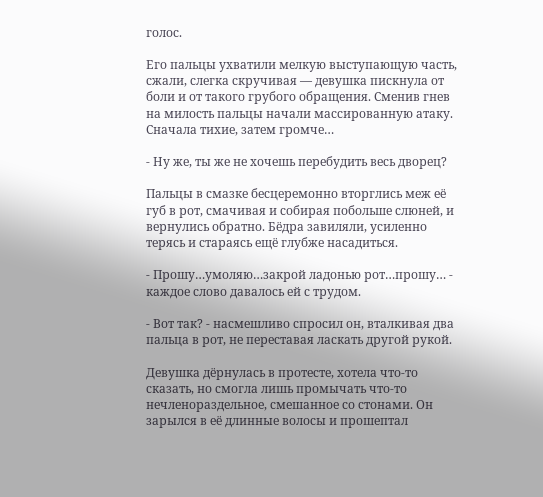голос.

Его пальцы ухватили мелкую выступающую часть, сжали, слегка скручивая — девушка пискнула от боли и от такого грубого обращения. Сменив гнев на милость пальцы начали массированную атаку. Сначала тихие, затем громче…

- Ну же, ты же не хочешь перебудить весь дворец?

Пальцы в смазке бесцеремонно вторглись меж её губ в рот, смачивая и собирая побольше слюней, и вернулись обратно. Бёдра завиляли, усиленно терясь и стараясь ещё глубже насадиться.

- Прошу…умоляю…закрой ладонью рот…прошу… - каждое слово давалось ей с трудом.

- Вот так? - насмешливо спросил он, вталкивая два пальца в рот, не переставая ласкать другой рукой.

Девушка дёрнулась в протесте, хотела что-то сказать, но смогла лишь промычать что-то нечленораздельное, смешанное со стонами. Он зарылся в её длинные волосы и прошептал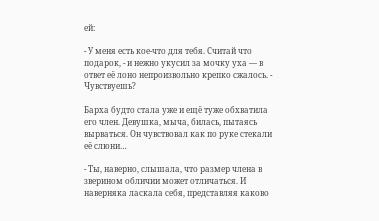ей:

- У меня есть кое-что для тебя. Считай что подарок, - и нежно укусил за мочку уха — в ответ её лоно непроизвольно крепко сжалось. - Чувствуешь?

Барха будто стала уже и ещё туже обхватила его член. Девушка, мыча, билась, пытаясь вырваться. Он чувствовал как по руке стекали её слюни…

- Ты, наверно, слышала, что размер члена в зверином обличии может отличаться. И наверняка ласкала себя, представляя каково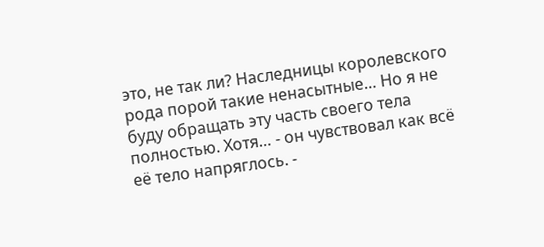это, не так ли? Наследницы королевского рода порой такие ненасытные… Но я не буду обращать эту часть своего тела полностью. Хотя… - он чувствовал как всё её тело напряглось. -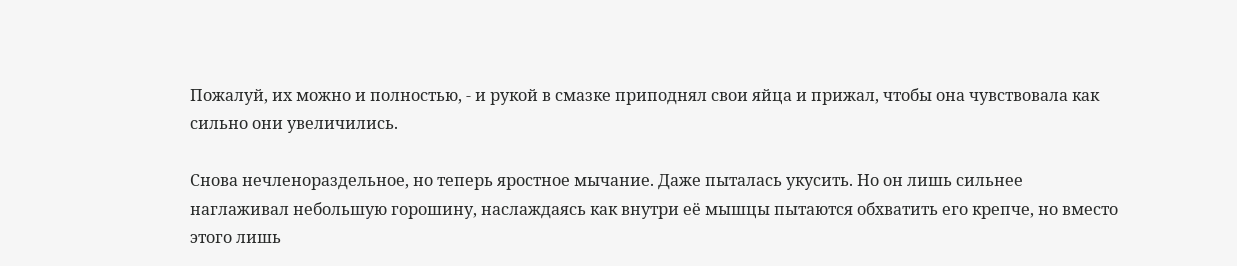Пожалуй, их можно и полностью, - и рукой в смазке приподнял свои яйца и прижал, чтобы она чувствовала как сильно они увеличились.

Снова нечленораздельное, но теперь яростное мычание. Даже пыталась укусить. Но он лишь сильнее наглаживал небольшую горошину, наслаждаясь как внутри её мышцы пытаются обхватить его крепче, но вместо этого лишь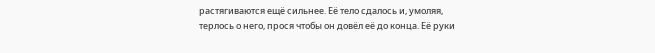растягиваются ещё сильнее. Её тело сдалось и, умоляя, терлось о него, прося чтобы он довёл её до конца. Её руки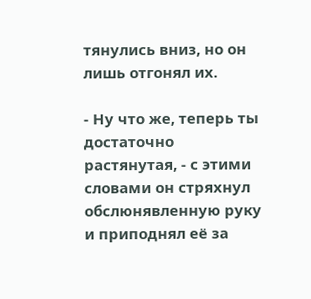тянулись вниз, но он лишь отгонял их.

- Ну что же, теперь ты достаточно растянутая, - с этими словами он стряхнул обслюнявленную руку и приподнял её за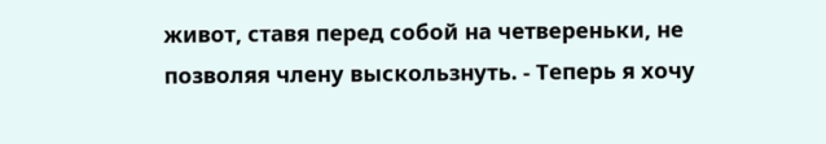живот, ставя перед собой на четвереньки, не позволяя члену выскользнуть. - Теперь я хочу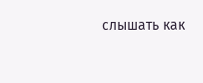слышать как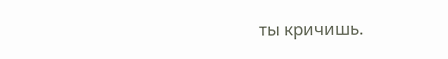ты кричишь.